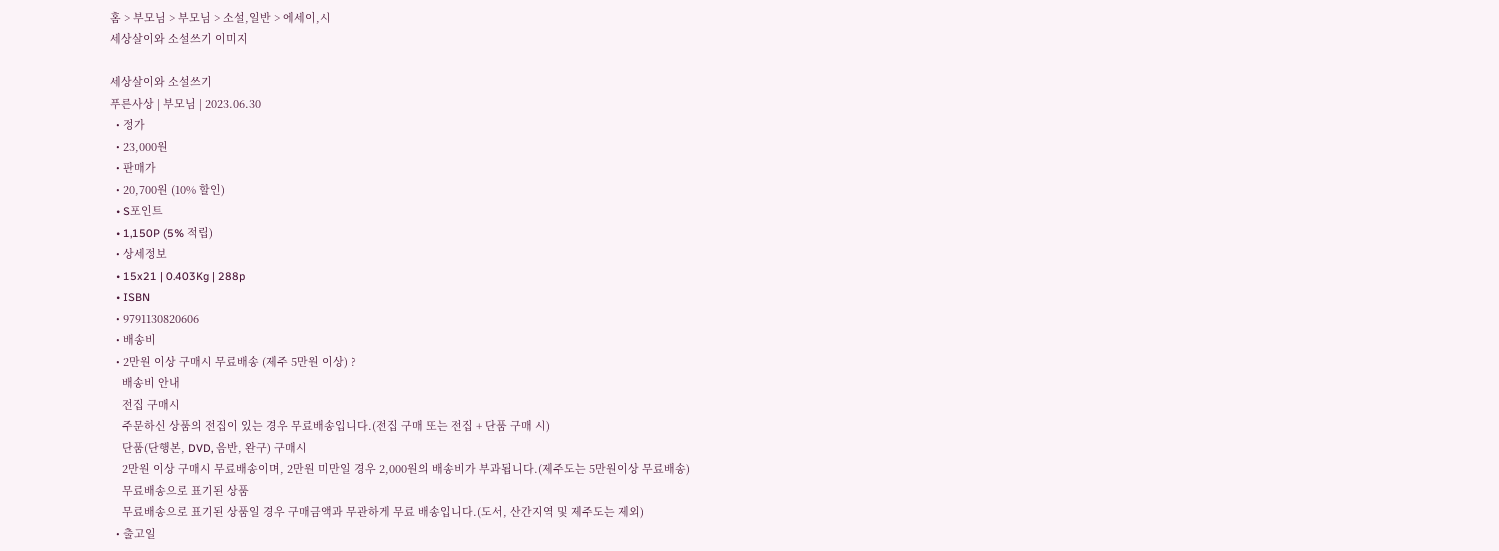홈 > 부모님 > 부모님 > 소설,일반 > 에세이,시
세상살이와 소설쓰기 이미지

세상살이와 소설쓰기
푸른사상 | 부모님 | 2023.06.30
  • 정가
  • 23,000원
  • 판매가
  • 20,700원 (10% 할인)
  • S포인트
  • 1,150P (5% 적립)
  • 상세정보
  • 15x21 | 0.403Kg | 288p
  • ISBN
  • 9791130820606
  • 배송비
  • 2만원 이상 구매시 무료배송 (제주 5만원 이상) ?
    배송비 안내
    전집 구매시
    주문하신 상품의 전집이 있는 경우 무료배송입니다.(전집 구매 또는 전집 + 단품 구매 시)
    단품(단행본, DVD, 음반, 완구) 구매시
    2만원 이상 구매시 무료배송이며, 2만원 미만일 경우 2,000원의 배송비가 부과됩니다.(제주도는 5만원이상 무료배송)
    무료배송으로 표기된 상품
    무료배송으로 표기된 상품일 경우 구매금액과 무관하게 무료 배송입니다.(도서, 산간지역 및 제주도는 제외)
  • 출고일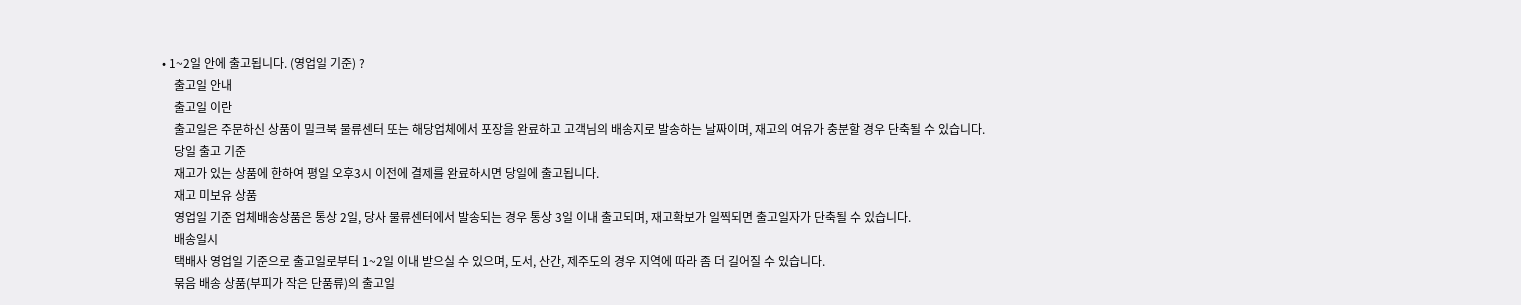• 1~2일 안에 출고됩니다. (영업일 기준) ?
    출고일 안내
    출고일 이란
    출고일은 주문하신 상품이 밀크북 물류센터 또는 해당업체에서 포장을 완료하고 고객님의 배송지로 발송하는 날짜이며, 재고의 여유가 충분할 경우 단축될 수 있습니다.
    당일 출고 기준
    재고가 있는 상품에 한하여 평일 오후3시 이전에 결제를 완료하시면 당일에 출고됩니다.
    재고 미보유 상품
    영업일 기준 업체배송상품은 통상 2일, 당사 물류센터에서 발송되는 경우 통상 3일 이내 출고되며, 재고확보가 일찍되면 출고일자가 단축될 수 있습니다.
    배송일시
    택배사 영업일 기준으로 출고일로부터 1~2일 이내 받으실 수 있으며, 도서, 산간, 제주도의 경우 지역에 따라 좀 더 길어질 수 있습니다.
    묶음 배송 상품(부피가 작은 단품류)의 출고일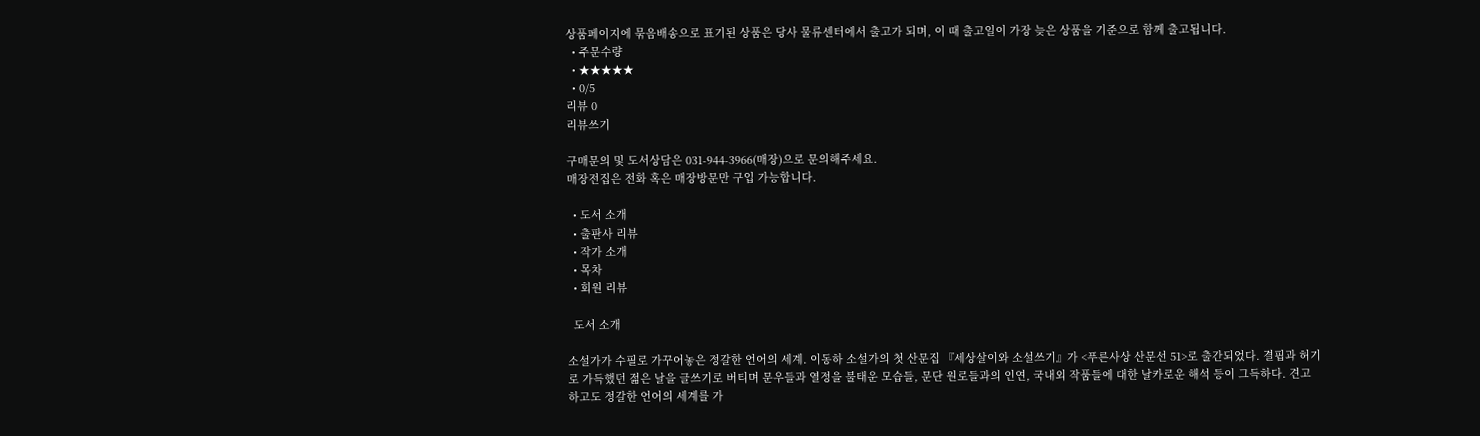상품페이지에 묶음배송으로 표기된 상품은 당사 물류센터에서 출고가 되며, 이 때 출고일이 가장 늦은 상품을 기준으로 함께 출고됩니다.
  • 주문수량
  • ★★★★★
  • 0/5
리뷰 0
리뷰쓰기

구매문의 및 도서상담은 031-944-3966(매장)으로 문의해주세요.
매장전집은 전화 혹은 매장방문만 구입 가능합니다.

  • 도서 소개
  • 출판사 리뷰
  • 작가 소개
  • 목차
  • 회원 리뷰

  도서 소개

소설가가 수필로 가꾸어놓은 정갈한 언어의 세계. 이동하 소설가의 첫 산문집 『세상살이와 소설쓰기』가 <푸른사상 산문선 51>로 출간되었다. 결핍과 허기로 가득했던 젊은 날을 글쓰기로 버티며 문우들과 열정을 불태운 모습들, 문단 원로들과의 인연, 국내외 작품들에 대한 날카로운 해석 등이 그득하다. 견고하고도 정갈한 언어의 세계를 가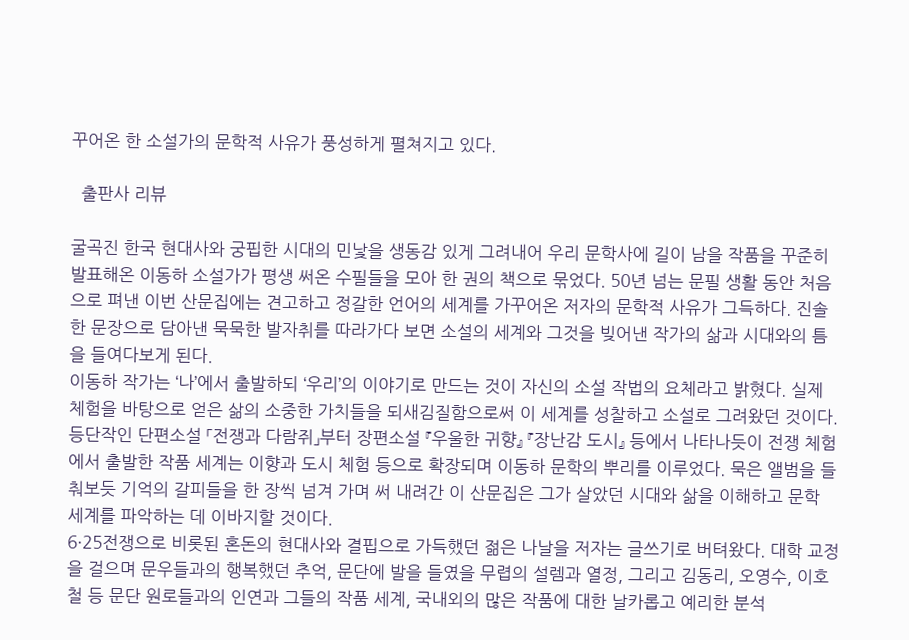꾸어온 한 소설가의 문학적 사유가 풍성하게 펼쳐지고 있다.

  출판사 리뷰

굴곡진 한국 현대사와 궁핍한 시대의 민낯을 생동감 있게 그려내어 우리 문학사에 길이 남을 작품을 꾸준히 발표해온 이동하 소설가가 평생 써온 수필들을 모아 한 권의 책으로 묶었다. 50년 넘는 문필 생활 동안 처음으로 펴낸 이번 산문집에는 견고하고 정갈한 언어의 세계를 가꾸어온 저자의 문학적 사유가 그득하다. 진솔한 문장으로 담아낸 묵묵한 발자취를 따라가다 보면 소설의 세계와 그것을 빚어낸 작가의 삶과 시대와의 틈을 들여다보게 된다.
이동하 작가는 ‘나’에서 출발하되 ‘우리’의 이야기로 만드는 것이 자신의 소설 작법의 요체라고 밝혔다. 실제 체험을 바탕으로 얻은 삶의 소중한 가치들을 되새김질함으로써 이 세계를 성찰하고 소설로 그려왔던 것이다. 등단작인 단편소설 「전쟁과 다람쥐」부터 장편소설 『우울한 귀향』 『장난감 도시』 등에서 나타나듯이 전쟁 체험에서 출발한 작품 세계는 이향과 도시 체험 등으로 확장되며 이동하 문학의 뿌리를 이루었다. 묵은 앨범을 들춰보듯 기억의 갈피들을 한 장씩 넘겨 가며 써 내려간 이 산문집은 그가 살았던 시대와 삶을 이해하고 문학 세계를 파악하는 데 이바지할 것이다.
6·25전쟁으로 비롯된 혼돈의 현대사와 결핍으로 가득했던 젊은 나날을 저자는 글쓰기로 버텨왔다. 대학 교정을 걸으며 문우들과의 행복했던 추억, 문단에 발을 들였을 무렵의 설렘과 열정, 그리고 김동리, 오영수, 이호철 등 문단 원로들과의 인연과 그들의 작품 세계, 국내외의 많은 작품에 대한 날카롭고 예리한 분석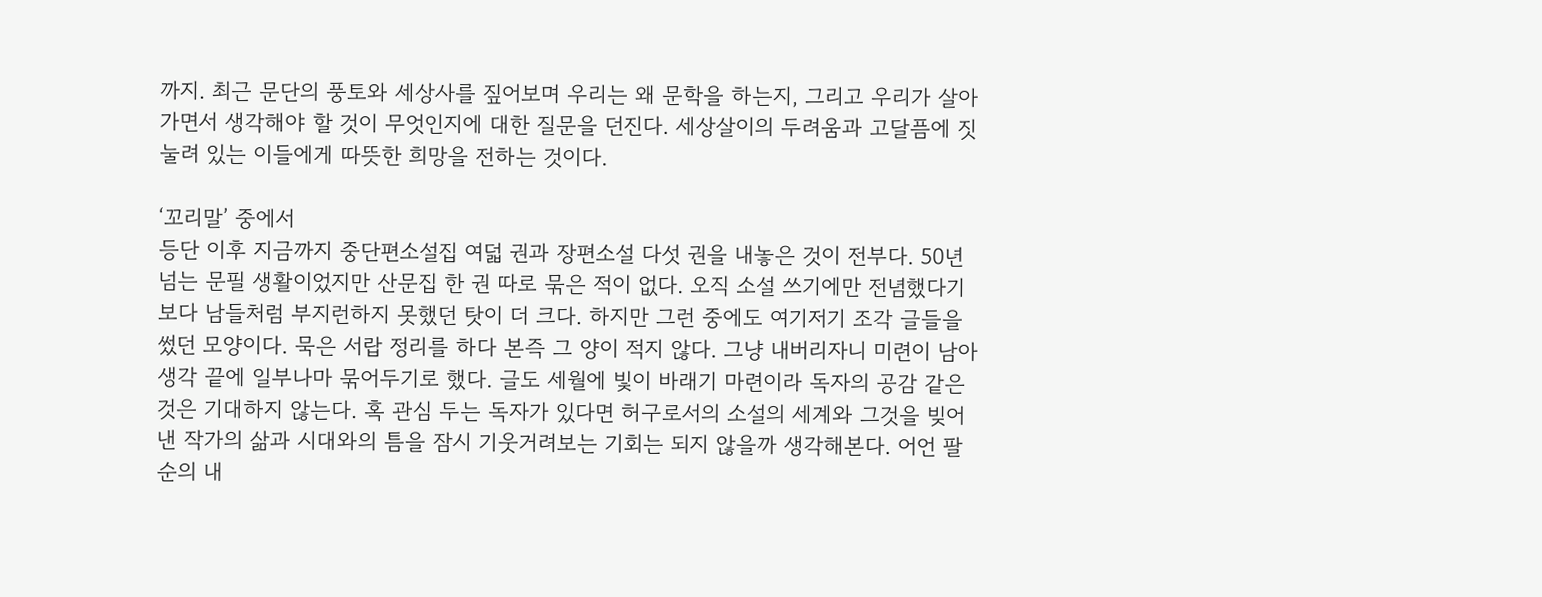까지. 최근 문단의 풍토와 세상사를 짚어보며 우리는 왜 문학을 하는지, 그리고 우리가 살아가면서 생각해야 할 것이 무엇인지에 대한 질문을 던진다. 세상살이의 두려움과 고달픔에 짓눌려 있는 이들에게 따뜻한 희망을 전하는 것이다.

‘꼬리말’ 중에서
등단 이후 지금까지 중단편소설집 여덟 권과 장편소설 다섯 권을 내놓은 것이 전부다. 50년 넘는 문필 생활이었지만 산문집 한 권 따로 묶은 적이 없다. 오직 소설 쓰기에만 전념했다기보다 남들처럼 부지런하지 못했던 탓이 더 크다. 하지만 그런 중에도 여기저기 조각 글들을 썼던 모양이다. 묵은 서랍 정리를 하다 본즉 그 양이 적지 않다. 그냥 내버리자니 미련이 남아 생각 끝에 일부나마 묶어두기로 했다. 글도 세월에 빛이 바래기 마련이라 독자의 공감 같은 것은 기대하지 않는다. 혹 관심 두는 독자가 있다면 허구로서의 소설의 세계와 그것을 빚어낸 작가의 삶과 시대와의 틈을 잠시 기웃거려보는 기회는 되지 않을까 생각해본다. 어언 팔순의 내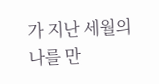가 지난 세월의 나를 만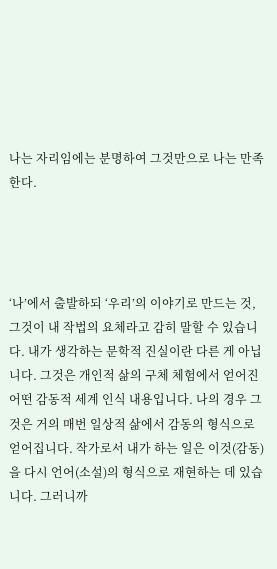나는 자리임에는 분명하여 그것만으로 나는 만족한다.




‘나’에서 출발하되 ‘우리’의 이야기로 만드는 것, 그것이 내 작법의 요체라고 감히 말할 수 있습니다. 내가 생각하는 문학적 진실이란 다른 게 아닙니다. 그것은 개인적 삶의 구체 체험에서 얻어진 어떤 감동적 세계 인식 내용입니다. 나의 경우 그것은 거의 매번 일상적 삶에서 감동의 형식으로 얻어집니다. 작가로서 내가 하는 일은 이것(감동)을 다시 언어(소설)의 형식으로 재현하는 데 있습니다. 그러니까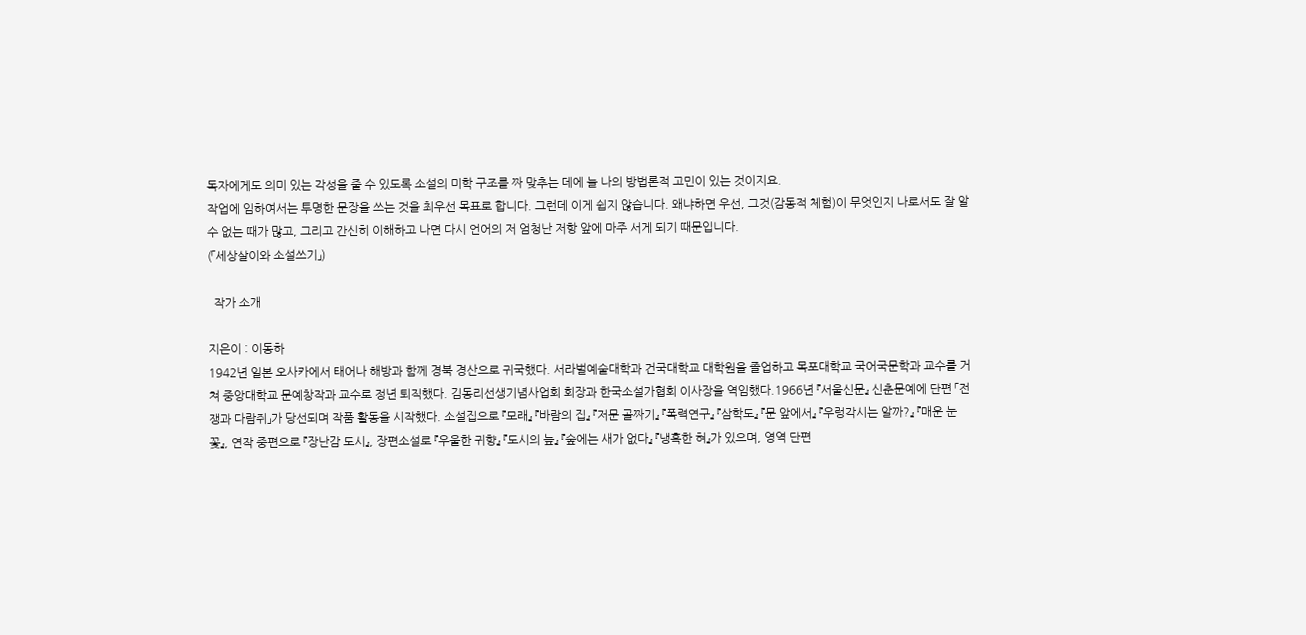독자에게도 의미 있는 각성을 줄 수 있도록 소설의 미학 구조를 짜 맞추는 데에 늘 나의 방법론적 고민이 있는 것이지요.
작업에 임하여서는 투명한 문장을 쓰는 것을 최우선 목표로 합니다. 그런데 이게 쉽지 않습니다. 왜냐하면 우선, 그것(감동적 체험)이 무엇인지 나로서도 잘 알 수 없는 때가 많고, 그리고 간신히 이해하고 나면 다시 언어의 저 엄청난 저항 앞에 마주 서게 되기 때문입니다.
(「세상살이와 소설쓰기」)

  작가 소개

지은이 : 이동하
1942년 일본 오사카에서 태어나 해방과 함께 경북 경산으로 귀국했다. 서라벌예술대학과 건국대학교 대학원을 졸업하고 목포대학교 국어국문학과 교수를 거쳐 중앙대학교 문예창작과 교수로 정년 퇴직했다. 김동리선생기념사업회 회장과 한국소설가협회 이사장을 역임했다.1966년 『서울신문』 신춘문예에 단편 「전쟁과 다람쥐」가 당선되며 작품 활동을 시작했다. 소설집으로 『모래』 『바람의 집』 『저문 골짜기』 『폭력연구』 『삼학도』 『문 앞에서』 『우렁각시는 알까?』 『매운 눈꽃』, 연작 중편으로 『장난감 도시』, 장편소설로 『우울한 귀향』 『도시의 늪』 『숲에는 새가 없다』 『냉혹한 혀』가 있으며, 영역 단편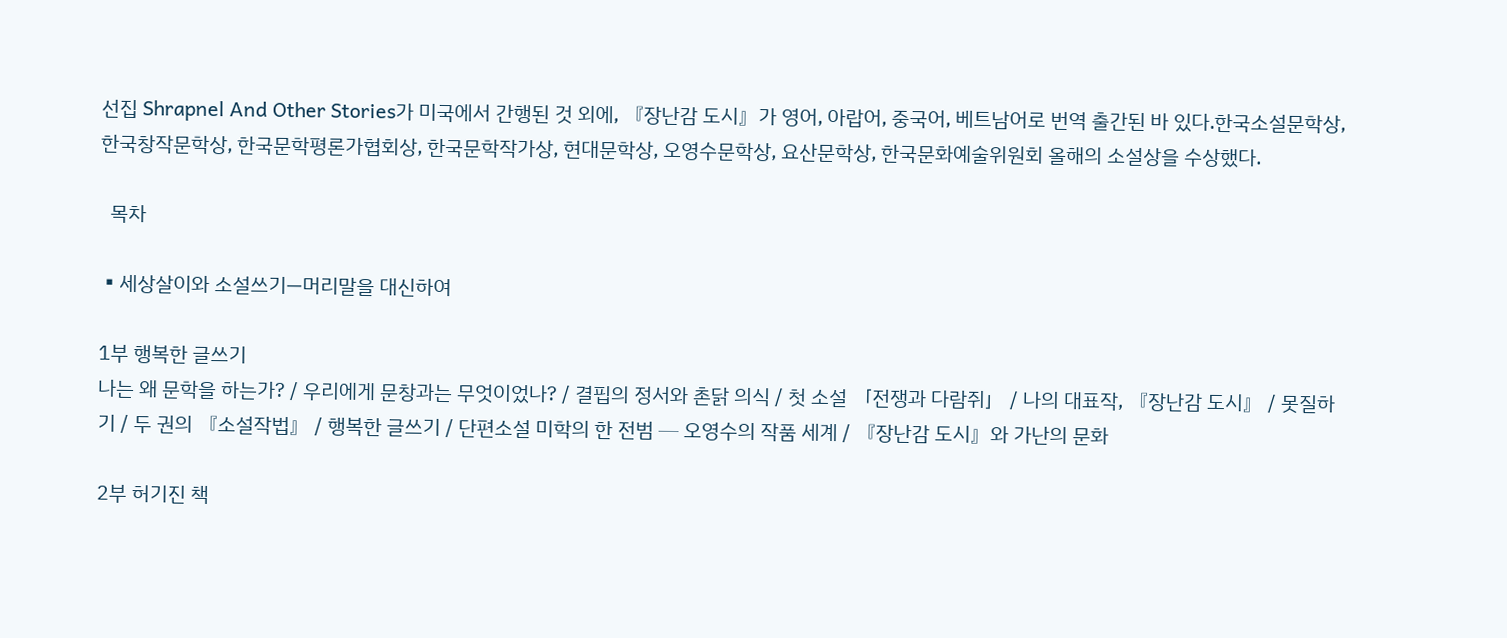선집 Shrapnel And Other Stories가 미국에서 간행된 것 외에, 『장난감 도시』가 영어, 아랍어, 중국어, 베트남어로 번역 출간된 바 있다.한국소설문학상, 한국창작문학상, 한국문학평론가협회상, 한국문학작가상, 현대문학상, 오영수문학상, 요산문학상, 한국문화예술위원회 올해의 소설상을 수상했다.

  목차

▪세상살이와 소설쓰기―머리말을 대신하여

1부 행복한 글쓰기
나는 왜 문학을 하는가? / 우리에게 문창과는 무엇이었나? / 결핍의 정서와 촌닭 의식 / 첫 소설 「전쟁과 다람쥐」 / 나의 대표작, 『장난감 도시』 / 못질하기 / 두 권의 『소설작법』 / 행복한 글쓰기 / 단편소설 미학의 한 전범 ─ 오영수의 작품 세계 / 『장난감 도시』와 가난의 문화

2부 허기진 책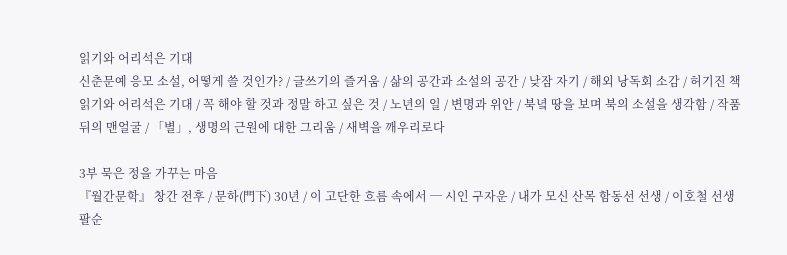읽기와 어리석은 기대
신춘문예 응모 소설, 어떻게 쓸 것인가? / 글쓰기의 즐거움 / 삶의 공간과 소설의 공간 / 낮잠 자기 / 해외 낭독회 소감 / 허기진 책 읽기와 어리석은 기대 / 꼭 해야 할 것과 정말 하고 싶은 것 / 노년의 일 / 변명과 위안 / 북녘 땅을 보며 북의 소설을 생각함 / 작품 뒤의 맨얼굴 / 「별」, 생명의 근원에 대한 그리움 / 새벽을 깨우리로다

3부 묵은 정을 가꾸는 마음
『월간문학』 창간 전후 / 문하(門下) 30년 / 이 고단한 흐름 속에서 ─ 시인 구자운 / 내가 모신 산목 함동선 선생 / 이호철 선생 팔순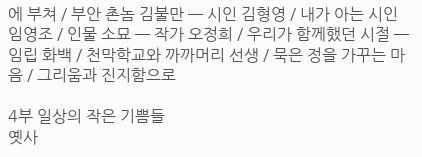에 부쳐 / 부안 촌놈 김불만 ─ 시인 김형영 / 내가 아는 시인 임영조 / 인물 소묘 ─ 작가 오정희 / 우리가 함께했던 시절 ─ 임립 화백 / 천막학교와 까까머리 선생 / 묵은 정을 가꾸는 마음 / 그리움과 진지함으로

4부 일상의 작은 기쁨들
옛사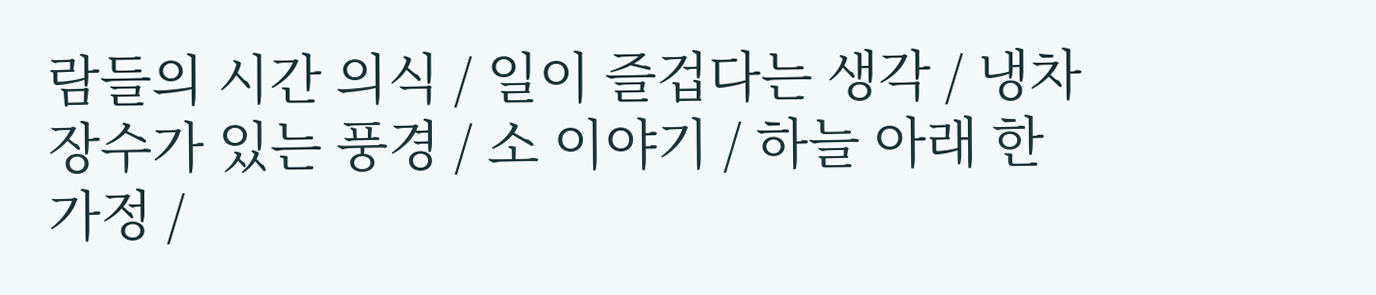람들의 시간 의식 / 일이 즐겁다는 생각 / 냉차 장수가 있는 풍경 / 소 이야기 / 하늘 아래 한 가정 /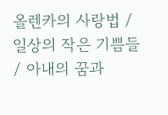올렌카의 사랑법 / 일상의 작은 기쁨들 / 아내의 꿈과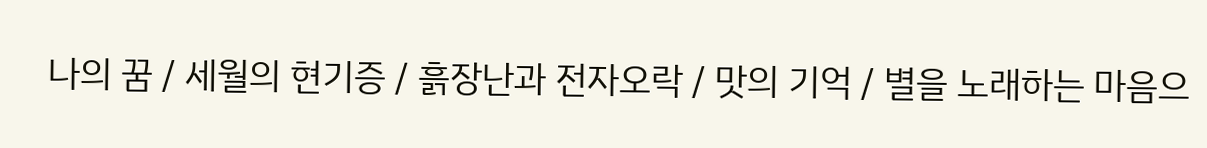나의 꿈 / 세월의 현기증 / 흙장난과 전자오락 / 맛의 기억 / 별을 노래하는 마음으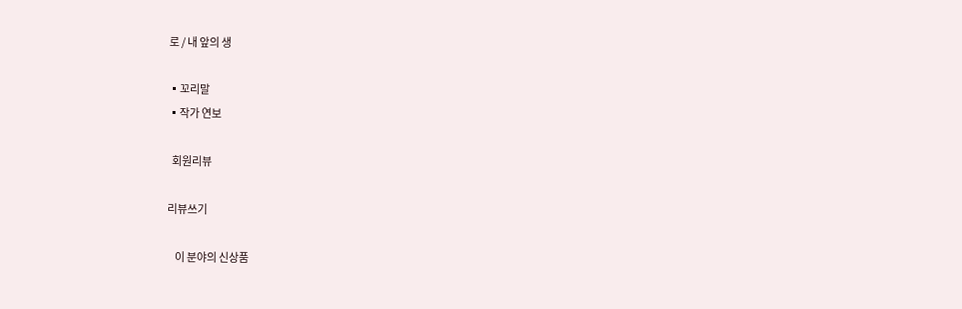로 / 내 앞의 생

▪꼬리말
▪작가 연보

  회원리뷰

리뷰쓰기

    이 분야의 신상품